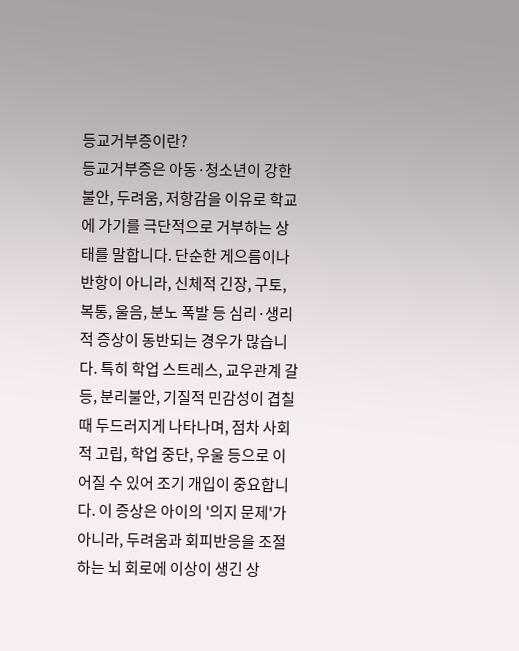등교거부증이란?
등교거부증은 아동·청소년이 강한 불안, 두려움, 저항감을 이유로 학교에 가기를 극단적으로 거부하는 상태를 말합니다. 단순한 게으름이나 반항이 아니라, 신체적 긴장, 구토, 복통, 울음, 분노 폭발 등 심리·생리적 증상이 동반되는 경우가 많습니다. 특히 학업 스트레스, 교우관계 갈등, 분리불안, 기질적 민감성이 겹칠 때 두드러지게 나타나며, 점차 사회적 고립, 학업 중단, 우울 등으로 이어질 수 있어 조기 개입이 중요합니다. 이 증상은 아이의 '의지 문제'가 아니라, 두려움과 회피반응을 조절하는 뇌 회로에 이상이 생긴 상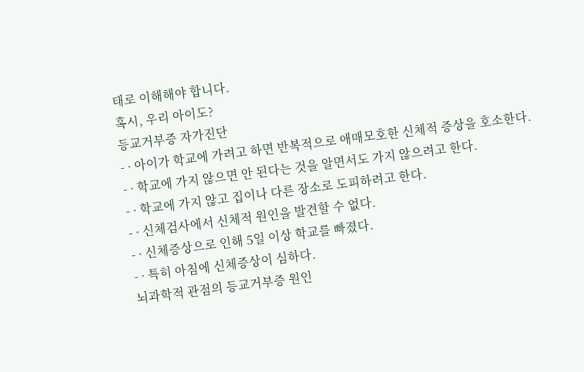태로 이해해야 합니다.
혹시, 우리 아이도?
등교거부증 자가진단
- · 아이가 학교에 가려고 하면 반복적으로 애매모호한 신체적 증상을 호소한다.
- · 학교에 가지 않으면 안 된다는 것을 알면서도 가지 않으려고 한다.
- · 학교에 가지 않고 집이나 다른 장소로 도피하려고 한다.
- · 신체검사에서 신체적 원인을 발견할 수 없다.
- · 신체증상으로 인해 5일 이상 학교를 빠졌다.
- · 특히 아침에 신체증상이 심하다.
뇌과학적 관점의 등교거부증 원인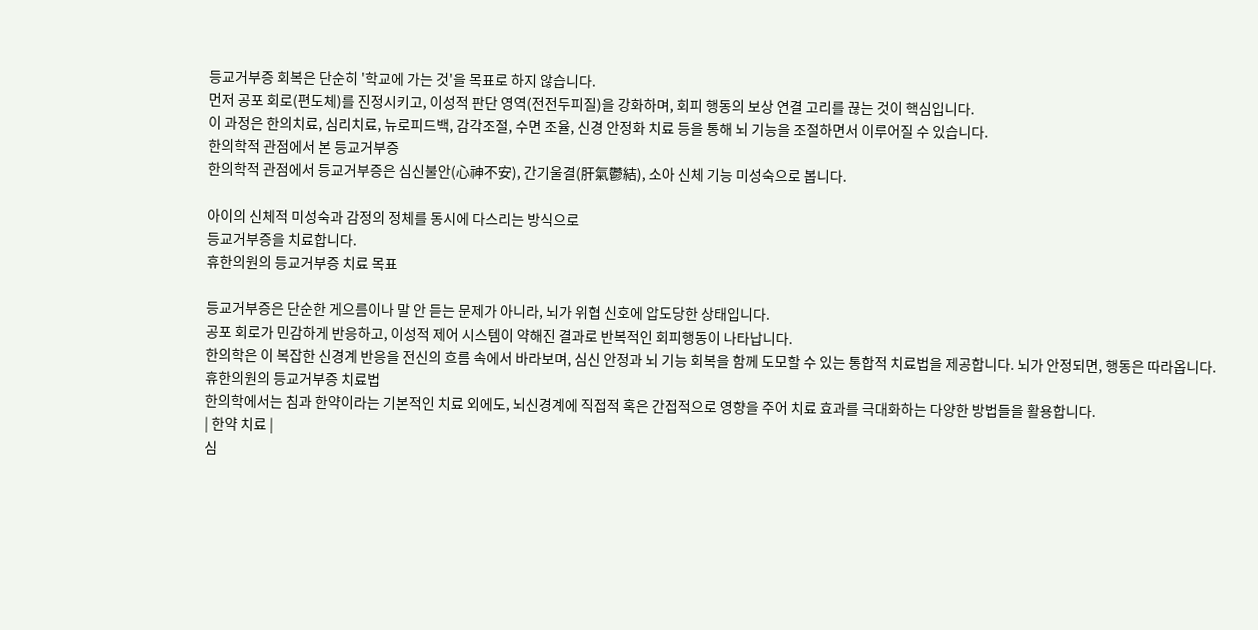등교거부증 회복은 단순히 '학교에 가는 것'을 목표로 하지 않습니다.
먼저 공포 회로(편도체)를 진정시키고, 이성적 판단 영역(전전두피질)을 강화하며, 회피 행동의 보상 연결 고리를 끊는 것이 핵심입니다.
이 과정은 한의치료, 심리치료, 뉴로피드백, 감각조절, 수면 조율, 신경 안정화 치료 등을 통해 뇌 기능을 조절하면서 이루어질 수 있습니다.
한의학적 관점에서 본 등교거부증
한의학적 관점에서 등교거부증은 심신불안(心神不安), 간기울결(肝氣鬱結), 소아 신체 기능 미성숙으로 봅니다.

아이의 신체적 미성숙과 감정의 정체를 동시에 다스리는 방식으로
등교거부증을 치료합니다.
휴한의원의 등교거부증 치료 목표

등교거부증은 단순한 게으름이나 말 안 듣는 문제가 아니라, 뇌가 위협 신호에 압도당한 상태입니다.
공포 회로가 민감하게 반응하고, 이성적 제어 시스템이 약해진 결과로 반복적인 회피행동이 나타납니다.
한의학은 이 복잡한 신경계 반응을 전신의 흐름 속에서 바라보며, 심신 안정과 뇌 기능 회복을 함께 도모할 수 있는 통합적 치료법을 제공합니다. 뇌가 안정되면, 행동은 따라옵니다.
휴한의원의 등교거부증 치료법
한의학에서는 침과 한약이라는 기본적인 치료 외에도, 뇌신경계에 직접적 혹은 간접적으로 영향을 주어 치료 효과를 극대화하는 다양한 방법들을 활용합니다.
| 한약 치료 |
심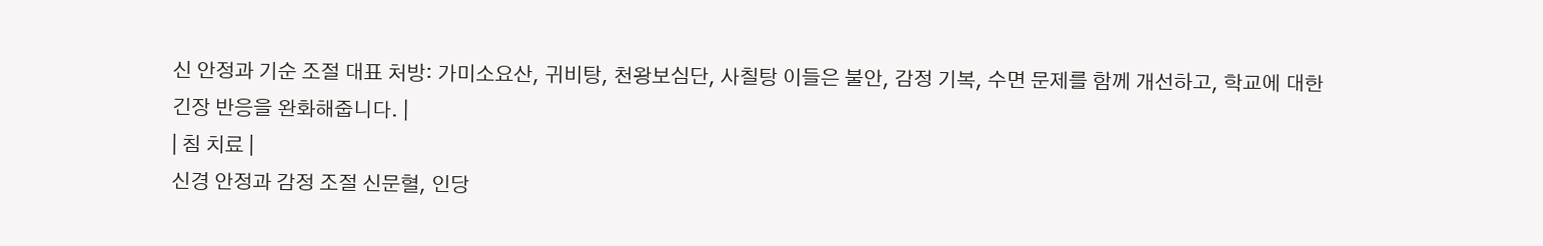신 안정과 기순 조절 대표 처방: 가미소요산, 귀비탕, 천왕보심단, 사칠탕 이들은 불안, 감정 기복, 수면 문제를 함께 개선하고, 학교에 대한 긴장 반응을 완화해줍니다. |
| 침 치료 |
신경 안정과 감정 조절 신문혈, 인당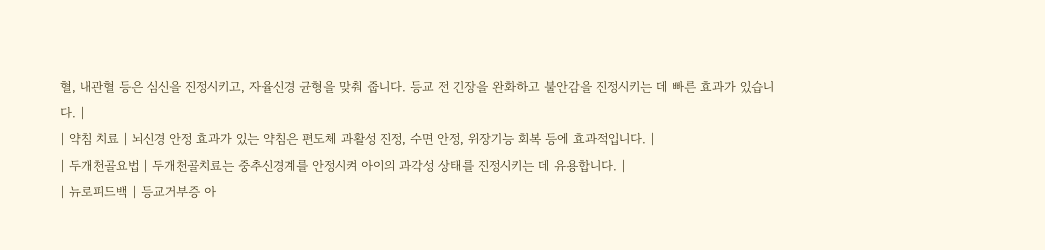혈, 내관혈 등은 심신을 진정시키고, 자율신경 균형을 맞춰 줍니다. 등교 전 긴장을 완화하고 불안감을 진정시키는 데 빠른 효과가 있습니다. |
| 약침 치료 | 뇌신경 안정 효과가 있는 약침은 편도체 과활성 진정, 수면 안정, 위장기능 회복 등에 효과적입니다. |
| 두개천골요법 | 두개천골치료는 중추신경계를 안정시켜 아이의 과각성 상태를 진정시키는 데 유용합니다. |
| 뉴로피드백 | 등교거부증 아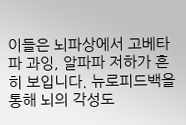이들은 뇌파상에서 고베타파 과잉, 알파파 저하가 흔히 보입니다. 뉴로피드백을 통해 뇌의 각성도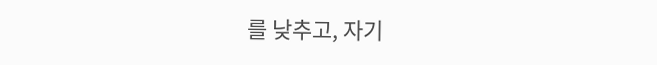를 낮추고, 자기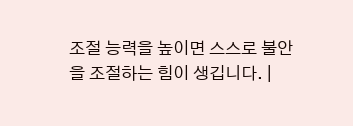조절 능력을 높이면 스스로 불안을 조절하는 힘이 생깁니다. |